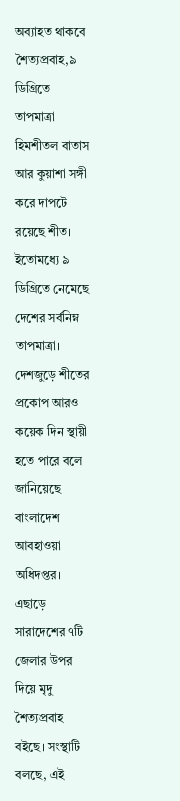অব্যাহত থাকবে শৈত্যপ্রবাহ,৯ ডিগ্রিতে তাপমাত্রা
হিমশীতল বাতাস আর কুয়াশা সঙ্গী করে দাপটে রয়েছে শীত। ইতোমধ্যে ৯ ডিগ্রিতে নেমেছে দেশের সর্বনিম্ন তাপমাত্রা। দেশজুড়ে শীতের প্রকোপ আরও কয়েক দিন স্থায়ী হতে পারে বলে জানিয়েছে বাংলাদেশ আবহাওয়া অধিদপ্তর। এছাড়ে সারাদেশের ৭টি জেলার উপর দিয়ে মৃদু শৈত্যপ্রবাহ বইছে। সংস্থাটি বলছে, এই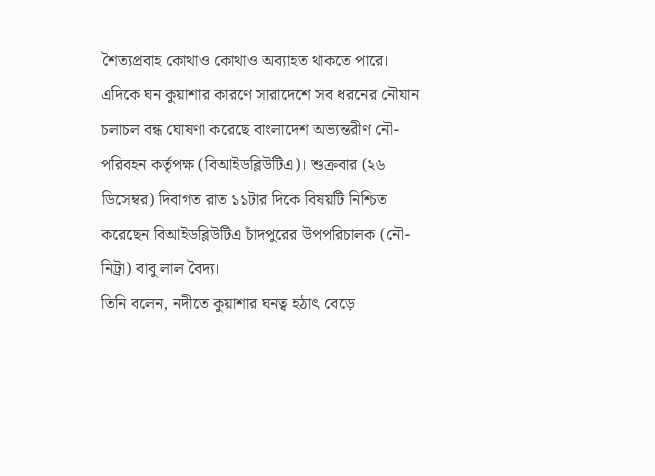শৈত্যপ্রবাহ কোথাও কোথাও অব্যাহত থাকতে পারে।
এদিকে ঘন কুয়াশার কারণে সারাদেশে সব ধরনের নৌযান চলাচল বন্ধ ঘোষণা করেছে বাংলাদেশ অভ্যন্তরীণ নৌ-পরিবহন কর্তৃপক্ষ (বিআইডব্লিউটিএ)। শুক্রবার (২৬ ডিসেম্বর) দিবাগত রাত ১১টার দিকে বিষয়টি নিশ্চিত করেছেন বিআইডব্লিউটিএ চাঁদপুরের উপপরিচালক (নৌ-নিট্রা) বাবু লাল বৈদ্য।
তিনি বলেন, নদীতে কুয়াশার ঘনত্ব হঠাৎ বেড়ে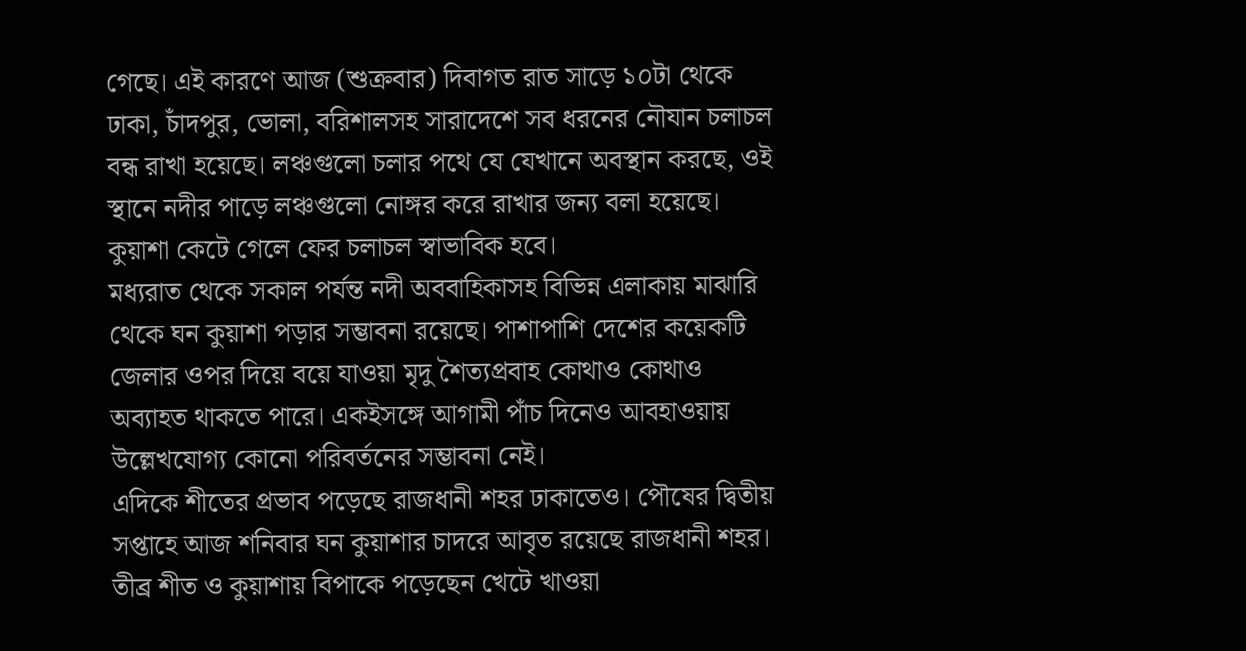গেছে। এই কারণে আজ (শুক্রবার) দিবাগত রাত সাড়ে ১০টা থেকে ঢাকা, চাঁদপুর, ভোলা, বরিশালসহ সারাদেশে সব ধরনের নৌযান চলাচল বন্ধ রাখা হয়েছে। লঞ্চগুলো চলার পথে যে যেখানে অবস্থান করছে, ওই স্থানে নদীর পাড়ে লঞ্চগুলো নোঙ্গর করে রাখার জন্য বলা হয়েছে। কুয়াশা কেটে গেলে ফের চলাচল স্বাভাবিক হবে।
মধ্যরাত থেকে সকাল পর্যন্ত নদী অববাহিকাসহ বিভিন্ন এলাকায় মাঝারি থেকে ঘন কুয়াশা পড়ার সম্ভাবনা রয়েছে। পাশাপাশি দেশের কয়েকটি জেলার ওপর দিয়ে বয়ে যাওয়া মৃদু শৈত্যপ্রবাহ কোথাও কোথাও অব্যাহত থাকতে পারে। একইসঙ্গে আগামী পাঁচ দিনেও আবহাওয়ায় উল্লেখযোগ্য কোনো পরিবর্তনের সম্ভাবনা নেই।
এদিকে শীতের প্রভাব পড়েছে রাজধানী শহর ঢাকাতেও। পৌষের দ্বিতীয় সপ্তাহে আজ শনিবার ঘন কুয়াশার চাদরে আবৃত রয়েছে রাজধানী শহর। তীব্র শীত ও কুয়াশায় বিপাকে পড়েছেন খেটে খাওয়া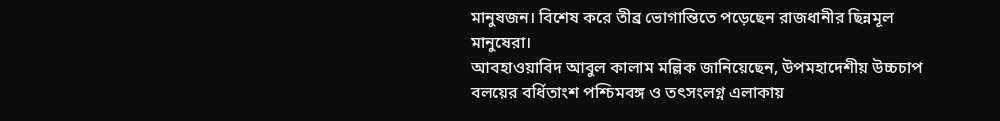মানুষজন। বিশেষ করে তীব্র ভোগান্তিতে পড়েছেন রাজধানীর ছিন্নমূল মানুষেরা।
আবহাওয়াবিদ আবুল কালাম মল্লিক জানিয়েছেন, উপমহাদেশীয় উচ্চচাপ বলয়ের বর্ধিতাংশ পশ্চিমবঙ্গ ও তৎসংলগ্ন এলাকায়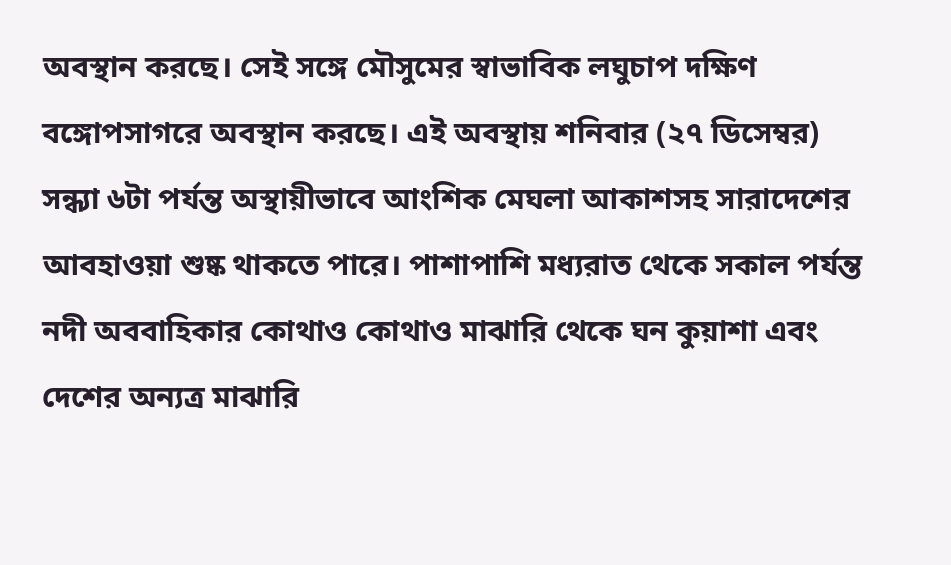অবস্থান করছে। সেই সঙ্গে মৌসুমের স্বাভাবিক লঘুচাপ দক্ষিণ বঙ্গোপসাগরে অবস্থান করছে। এই অবস্থায় শনিবার (২৭ ডিসেম্বর) সন্ধ্যা ৬টা পর্যন্ত অস্থায়ীভাবে আংশিক মেঘলা আকাশসহ সারাদেশের আবহাওয়া শুষ্ক থাকতে পারে। পাশাপাশি মধ্যরাত থেকে সকাল পর্যন্ত নদী অববাহিকার কোথাও কোথাও মাঝারি থেকে ঘন কুয়াশা এবং দেশের অন্যত্র মাঝারি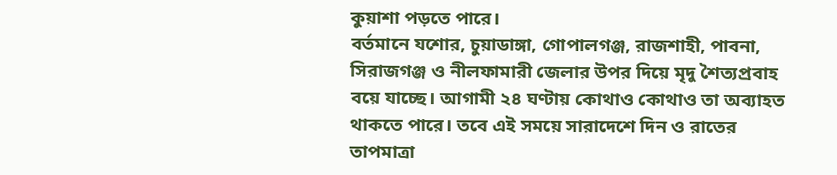কুয়াশা পড়তে পারে।
বর্তমানে যশোর, চুয়াডাঙ্গা, গোপালগঞ্জ, রাজশাহী, পাবনা, সিরাজগঞ্জ ও নীলফামারী জেলার উপর দিয়ে মৃদু শৈত্যপ্রবাহ বয়ে যাচ্ছে। আগামী ২৪ ঘণ্টায় কোথাও কোথাও তা অব্যাহত থাকতে পারে। তবে এই সময়ে সারাদেশে দিন ও রাতের তাপমাত্রা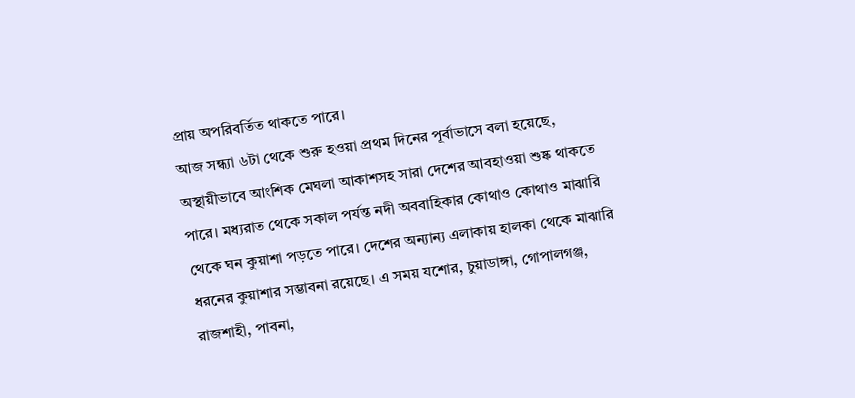প্রায় অপরিবর্তিত থাকতে পারে।
আজ সন্ধ্যা ৬টা থেকে শুরু হওয়া প্রথম দিনের পূর্বাভাসে বলা হয়েছে, অস্থায়ীভাবে আংশিক মেঘলা আকাশসহ সারা দেশের আবহাওয়া শুষ্ক থাকতে পারে। মধ্যরাত থেকে সকাল পর্যন্ত নদী অববাহিকার কোথাও কোথাও মাঝারি থেকে ঘন কুয়াশা পড়তে পারে। দেশের অন্যান্য এলাকায় হালকা থেকে মাঝারি ধরনের কুয়াশার সম্ভাবনা রয়েছে। এ সময় যশোর, চুয়াডাঙ্গা, গোপালগঞ্জ, রাজশাহী, পাবনা,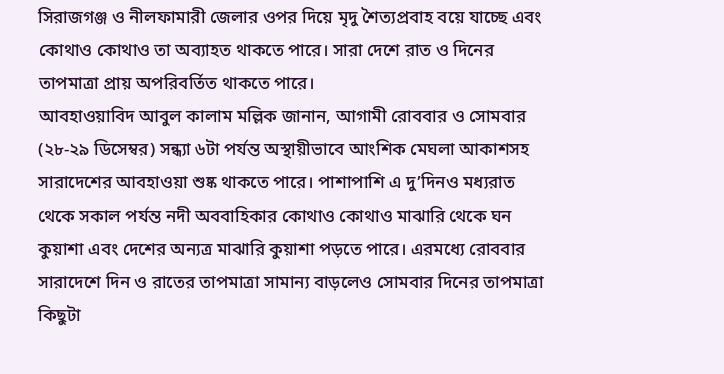সিরাজগঞ্জ ও নীলফামারী জেলার ওপর দিয়ে মৃদু শৈত্যপ্রবাহ বয়ে যাচ্ছে এবং কোথাও কোথাও তা অব্যাহত থাকতে পারে। সারা দেশে রাত ও দিনের তাপমাত্রা প্রায় অপরিবর্তিত থাকতে পারে।
আবহাওয়াবিদ আবুল কালাম মল্লিক জানান, আগামী রোববার ও সোমবার (২৮-২৯ ডিসেম্বর) সন্ধ্যা ৬টা পর্যন্ত অস্থায়ীভাবে আংশিক মেঘলা আকাশসহ সারাদেশের আবহাওয়া শুষ্ক থাকতে পারে। পাশাপাশি এ দু’দিনও মধ্যরাত থেকে সকাল পর্যন্ত নদী অববাহিকার কোথাও কোথাও মাঝারি থেকে ঘন কুয়াশা এবং দেশের অন্যত্র মাঝারি কুয়াশা পড়তে পারে। এরমধ্যে রোববার সারাদেশে দিন ও রাতের তাপমাত্রা সামান্য বাড়লেও সোমবার দিনের তাপমাত্রা কিছুটা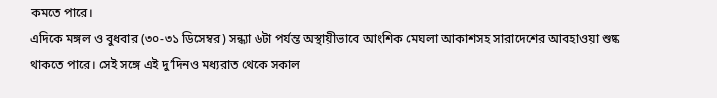কমতে পারে।
এদিকে মঙ্গল ও বুধবার (৩০-৩১ ডিসেম্বর) সন্ধ্যা ৬টা পর্যন্ত অস্থায়ীভাবে আংশিক মেঘলা আকাশসহ সারাদেশের আবহাওয়া শুষ্ক থাকতে পারে। সেই সঙ্গে এই দু’দিনও মধ্যরাত থেকে সকাল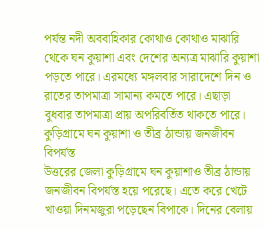পর্যন্ত নদী অববাহিকার কোথাও কোথাও মাঝারি থেকে ঘন কুয়াশা এবং দেশের অন্যত্র মাঝারি কুয়াশা পড়তে পারে। এরমধ্যে মঙ্গলবার সারাদেশে দিন ও রাতের তাপমাত্রা সামান্য কমতে পারে। এছাড়া বুধবার তাপমাত্রা প্রায় অপরিবর্তিত থাকতে পারে।
কুড়িগ্রামে ঘন কুয়াশা ও তীব্র ঠান্ডায় জনজীবন বিপর্যস্ত
উত্তরের জেলা কুড়িগ্রামে ঘন কুয়াশাও তীব্র ঠান্ডায় জনজীবন বিপর্যস্ত হয়ে পরেছে। এতে করে খেটে খাওয়া দিনমজুরা পড়েছেন বিপাকে। দিনের বেলায়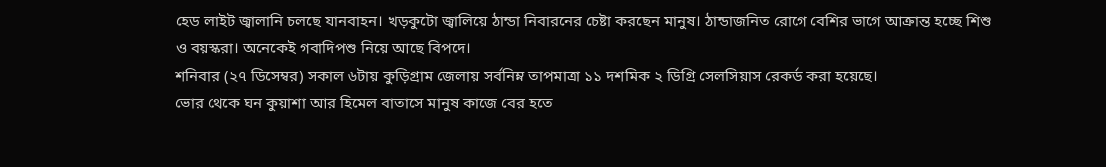হেড লাইট জ্বালানি চলছে যানবাহন। খড়কুটো জ্বালিয়ে ঠান্ডা নিবারনের চেষ্টা করছেন মানুষ। ঠান্ডাজনিত রোগে বেশির ভাগে আক্রান্ত হচ্ছে শিশু ও বয়স্করা। অনেকেই গবাদিপশু নিয়ে আছে বিপদে।
শনিবার (২৭ ডিসেম্বর) সকাল ৬টায় কুড়িগ্রাম জেলায় সর্বনিম্ন তাপমাত্রা ১১ দশমিক ২ ডিগ্রি সেলসিয়াস রেকর্ড করা হয়েছে।
ভোর থেকে ঘন কুয়াশা আর হিমেল বাতাসে মানুষ কাজে বের হতে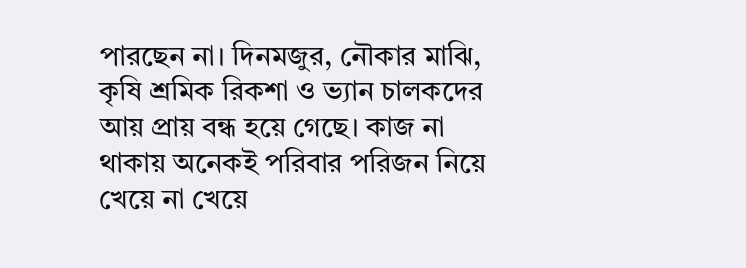পারছেন না। দিনমজুর, নৌকার মাঝি, কৃষি শ্রমিক রিকশা ও ভ্যান চালকদের আয় প্রায় বন্ধ হয়ে গেছে। কাজ না থাকায় অনেকই পরিবার পরিজন নিয়ে খেয়ে না খেয়ে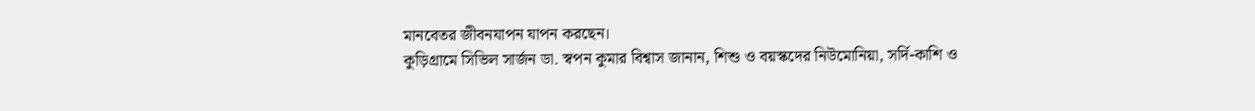মানবেতর জীবনযাপন যাপন করছেন।
কুড়িগ্রামে সিভিল সার্জন ডা. স্বপন কুমার বিশ্বাস জানান, শিশু ও বয়স্কদের নিউমোনিয়া, সর্দি-কাশি ও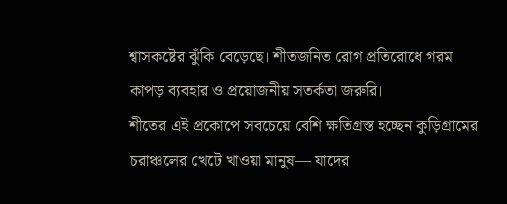শ্বাসকষ্টের ঝুঁকি বেড়েছে। শীতজনিত রোগ প্রতিরোধে গরম কাপড় ব্যবহার ও প্রয়োজনীয় সতর্কতা জরুরি।
শীতের এই প্রকোপে সবচেয়ে বেশি ক্ষতিগ্রস্ত হচ্ছেন কুড়িগ্রামের চরাঞ্চলের খেটে খাওয়া মানুষ— যাদের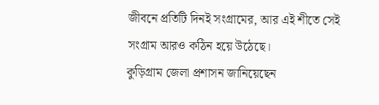জীবনে প্রতিটি দিনই সংগ্রামের, আর এই শীতে সেই সংগ্রাম আরও কঠিন হয়ে উঠেছে।
কুড়িগ্রাম জেলা প্রশাসন জানিয়েছেন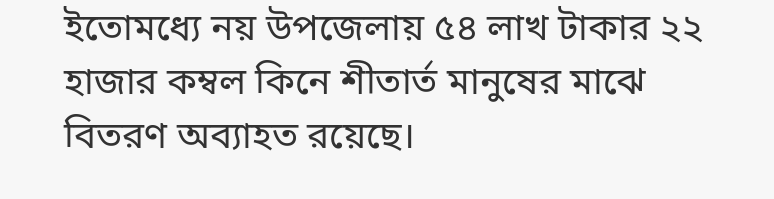ইতোমধ্যে নয় উপজেলায় ৫৪ লাখ টাকার ২২ হাজার কম্বল কিনে শীতার্ত মানুষের মাঝে বিতরণ অব্যাহত রয়েছে।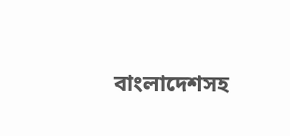বাংলাদেশসহ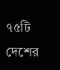৭৫টি দেশের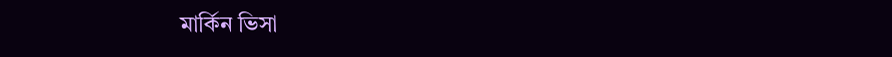মার্কিন ভিসা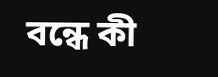বন্ধে কী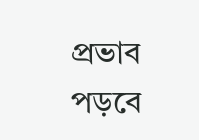প্রভাব পড়বে